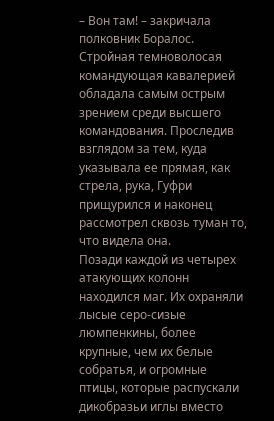– Вон там! – закричала полковник Боралос. Стройная темноволосая командующая кавалерией обладала самым острым зрением среди высшего командования. Проследив взглядом за тем, куда указывала ее прямая, как стрела, рука, Гуфри прищурился и наконец рассмотрел сквозь туман то, что видела она.
Позади каждой из четырех атакующих колонн находился маг. Их охраняли лысые серо-сизые люмпенкины, более крупные, чем их белые собратья, и огромные птицы, которые распускали дикобразьи иглы вместо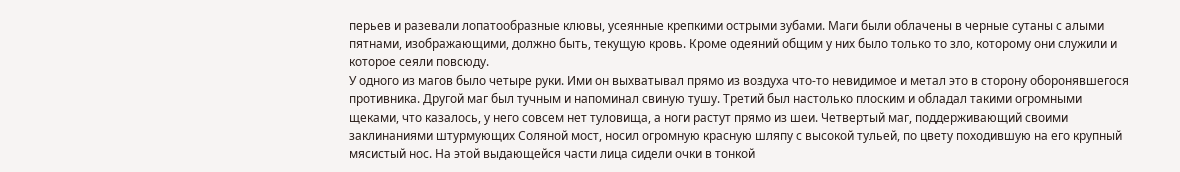перьев и разевали лопатообразные клювы, усеянные крепкими острыми зубами. Маги были облачены в черные сутаны с алыми пятнами, изображающими, должно быть, текущую кровь. Кроме одеяний общим у них было только то зло, которому они служили и которое сеяли повсюду.
У одного из магов было четыре руки. Ими он выхватывал прямо из воздуха что-то невидимое и метал это в сторону оборонявшегося противника. Другой маг был тучным и напоминал свиную тушу. Третий был настолько плоским и обладал такими огромными щеками, что казалось, у него совсем нет туловища, а ноги растут прямо из шеи. Четвертый маг, поддерживающий своими заклинаниями штурмующих Соляной мост, носил огромную красную шляпу с высокой тульей, по цвету походившую на его крупный мясистый нос. На этой выдающейся части лица сидели очки в тонкой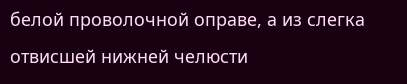белой проволочной оправе, а из слегка отвисшей нижней челюсти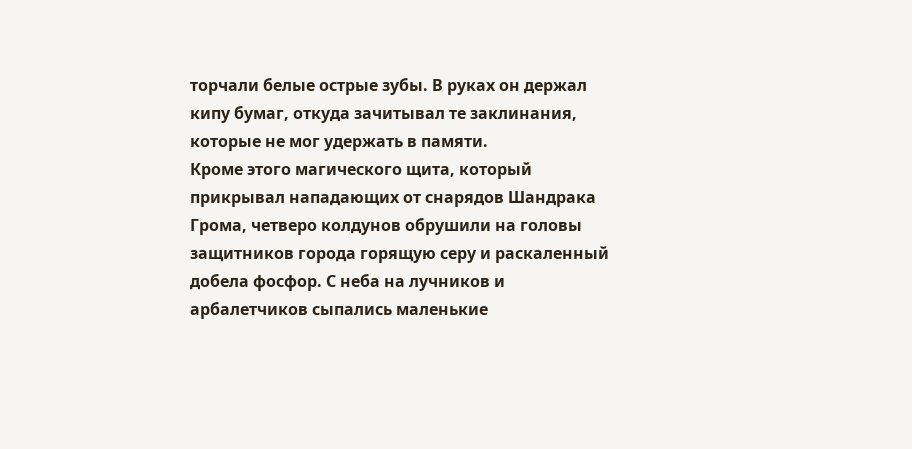торчали белые острые зубы. В руках он держал кипу бумаг, откуда зачитывал те заклинания, которые не мог удержать в памяти.
Кроме этого магического щита, который прикрывал нападающих от снарядов Шандрака Грома, четверо колдунов обрушили на головы защитников города горящую серу и раскаленный добела фосфор. С неба на лучников и арбалетчиков сыпались маленькие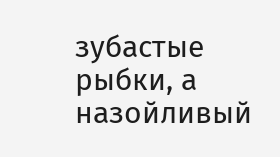зубастые рыбки, а назойливый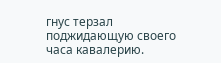гнус терзал поджидающую своего часа кавалерию.